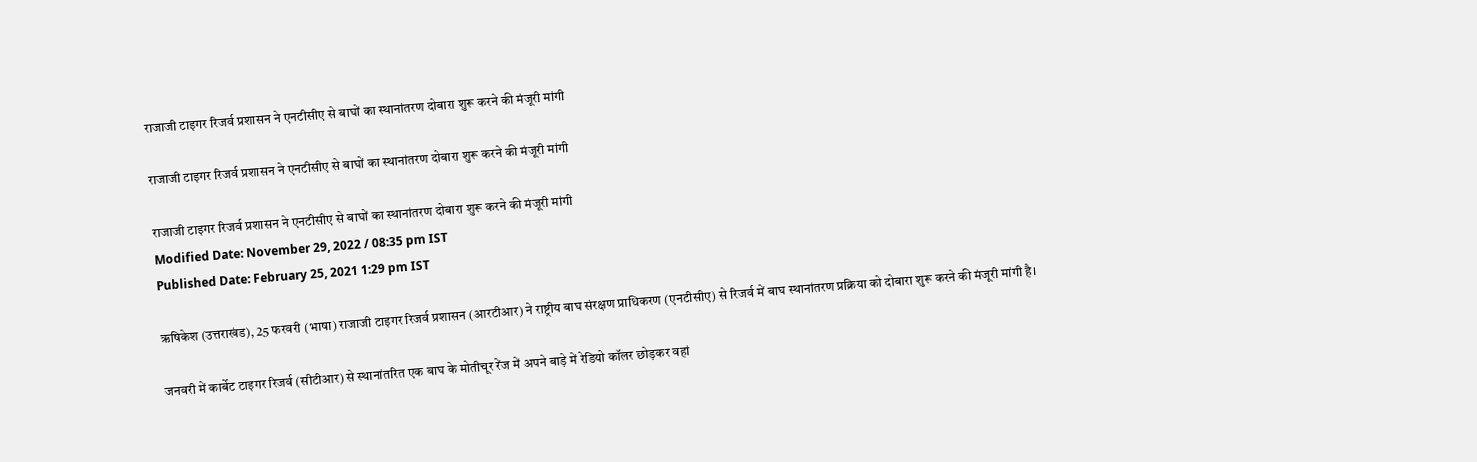राजाजी टाइगर रिजर्व प्रशासन ने एनटीसीए से बाघों का स्थानांतरण दोबारा शुरू करने की मंजूरी मांगी

राजाजी टाइगर रिजर्व प्रशासन ने एनटीसीए से बाघों का स्थानांतरण दोबारा शुरू करने की मंजूरी मांगी

राजाजी टाइगर रिजर्व प्रशासन ने एनटीसीए से बाघों का स्थानांतरण दोबारा शुरू करने की मंजूरी मांगी
Modified Date: November 29, 2022 / 08:35 pm IST
Published Date: February 25, 2021 1:29 pm IST

ऋषिकेश (उत्तराखंड), 25 फरवरी (भाषा) राजाजी टाइगर रिजर्व प्रशासन (आरटीआर) ने राष्ट्रीय बाघ संरक्षण प्राधिकरण (एनटीसीए) से रिजर्व में बाघ स्थानांतरण प्रक्रिया को दोबारा शुरू करने की मंजूरी मांगी है।

जनवरी में कार्बेट टाइगर रिजर्व (सीटीआर) से स्थानांतरित एक बाघ के मोतीचूर रेंज में अपने बाड़े में रेडियो कॉलर छोड़कर वहां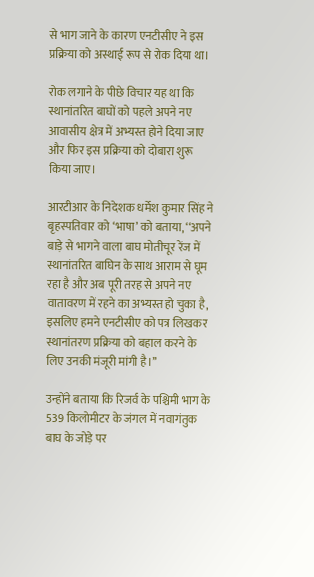से भाग जाने के कारण एनटीसीए ने इस प्रक्रिया को अस्थाई रूप से रोक दिया था।

रोक लगाने के पीछे विचार यह था कि स्थानांतरित बाघों को पहले अपने नए आवासीय क्षेत्र में अभ्यस्त होने दिया जाए और फिर इस प्रक्रिया को दोबारा शुरू किया जाए।

आरटीआर के निदेशक धर्मेश कुमार सिंह ने बृहस्पतिवार को ‘भाषा’ को बताया, ‘‘अपने बाड़े से भागने वाला बाघ मोतीचूर रेंज में स्थानांतरित बाघिन के साथ आराम से घूम रहा है और अब पूरी तरह से अपने नए वातावरण में रहने का अभ्यस्त हो चुका है, इसलिए हमने एनटीसीए को पत्र लिखकर स्थानांतरण प्रक्रिया को बहाल करने के लिए उनकी मंजूरी मांगी है।’’

उन्होंने बताया कि रिजर्व के पश्चिमी भाग के 539 किलोमीटर के जंगल में नवागंतुक बाघ के जोड़े पर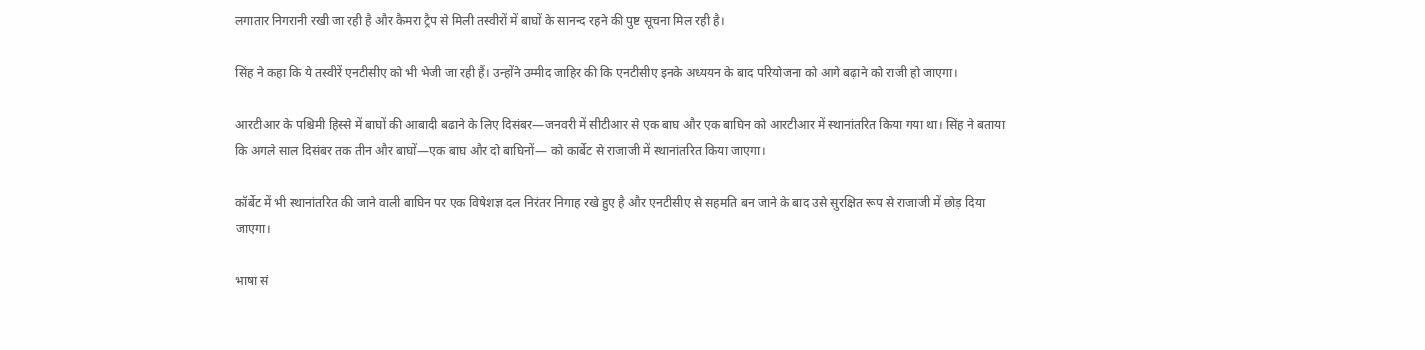लगातार निगरानी रखी जा रही है और कैमरा ट्रैप से मिली तस्वीरों में बाघों के सानन्द रहने की पुष्ट सूचना मिल रही है।

सिंह ने कहा कि ये तस्वीरें एनटीसीए को भी भेजी जा रही हैं। उन्होंने उम्मीद जाहिर की कि एनटीसीए इनके अध्ययन के बाद परियोजना को आगे बढ़ाने को राजी हो जाएगा।

आरटीआर के पश्चिमी हिस्से में बाघों की आबादी बढाने के लिए दिसंबर—जनवरी में सीटीआर से एक बाघ और एक बाघिन को आरटीआर में स्थानांतरित किया गया था। सिंह ने बताया कि अगले साल दिसंबर तक तीन और बाघों—एक बाघ और दो बाघिनों— को कार्बेट से राजाजी में स्थानांतरित किया जाएगा।

कॉर्बेट में भी स्थानांतरित की जाने वाली बाघिन पर एक विषेशज्ञ दल निरंतर निगाह रखे हुए है और एनटीसीए से सहमति बन जाने के बाद उसे सुरक्षित रूप से राजाजी में छोड़ दिया जाएगा।

भाषा सं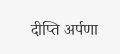दीप्ति अर्पणा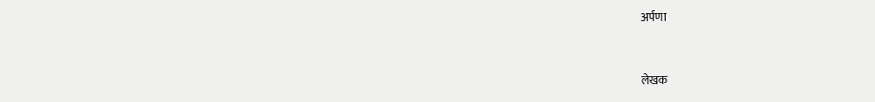अर्पणा


लेखक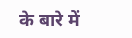के बारे में